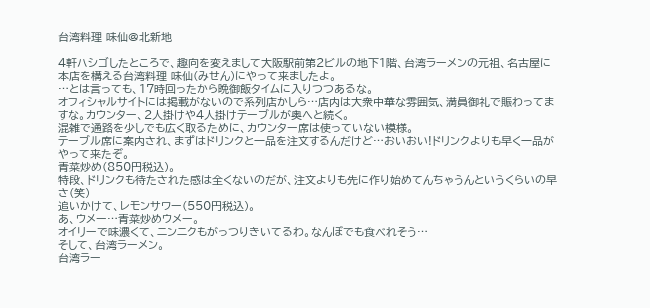台湾料理 味仙@北新地

4軒ハシゴしたところで、趣向を変えまして大阪駅前第2ビルの地下1階、台湾ラーメンの元祖、名古屋に本店を構える台湾料理 味仙(みせん)にやって来ましたよ。
…とは言っても、17時回ったから晩御飯タイムに入りつつあるな。
オフィシャルサイトには掲載がないので系列店かしら…店内は大衆中華な雰囲気、満員御礼で賑わってますな。カウンター、2人掛けや4人掛けテーブルが奥へと続く。
混雑で通路を少しでも広く取るために、カウンター席は使っていない模様。
テーブル席に案内され、まずはドリンクと一品を注文するんだけど…おいおい!ドリンクよりも早く一品がやって来たぞ。
青菜炒め(850円税込)。
特段、ドリンクも待たされた感は全くないのだが、注文よりも先に作り始めてんちゃうんというくらいの早さ(笑)
追いかけて、レモンサワー(550円税込)。
あ、ウメー…青菜炒めウメー。
オイリーで味濃くて、ニンニクもがっつりきいてるわ。なんぼでも食べれそう…
そして、台湾ラーメン。
台湾ラー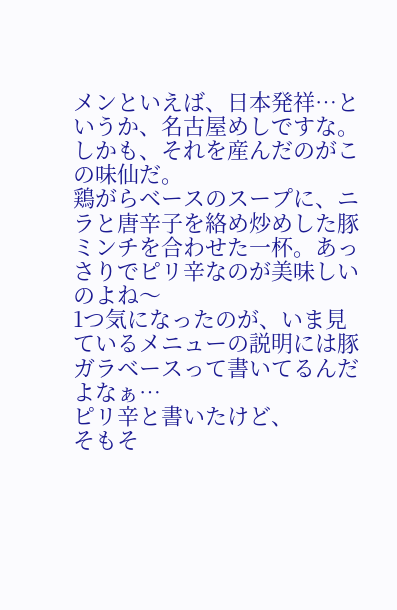メンといえば、日本発祥…というか、名古屋めしですな。しかも、それを産んだのがこの味仙だ。
鶏がらベースのスープに、ニラと唐辛子を絡め炒めした豚ミンチを合わせた一杯。あっさりでピリ辛なのが美味しいのよね〜
1つ気になったのが、いま見ているメニューの説明には豚ガラベースって書いてるんだよなぁ…
ピリ辛と書いたけど、
そもそ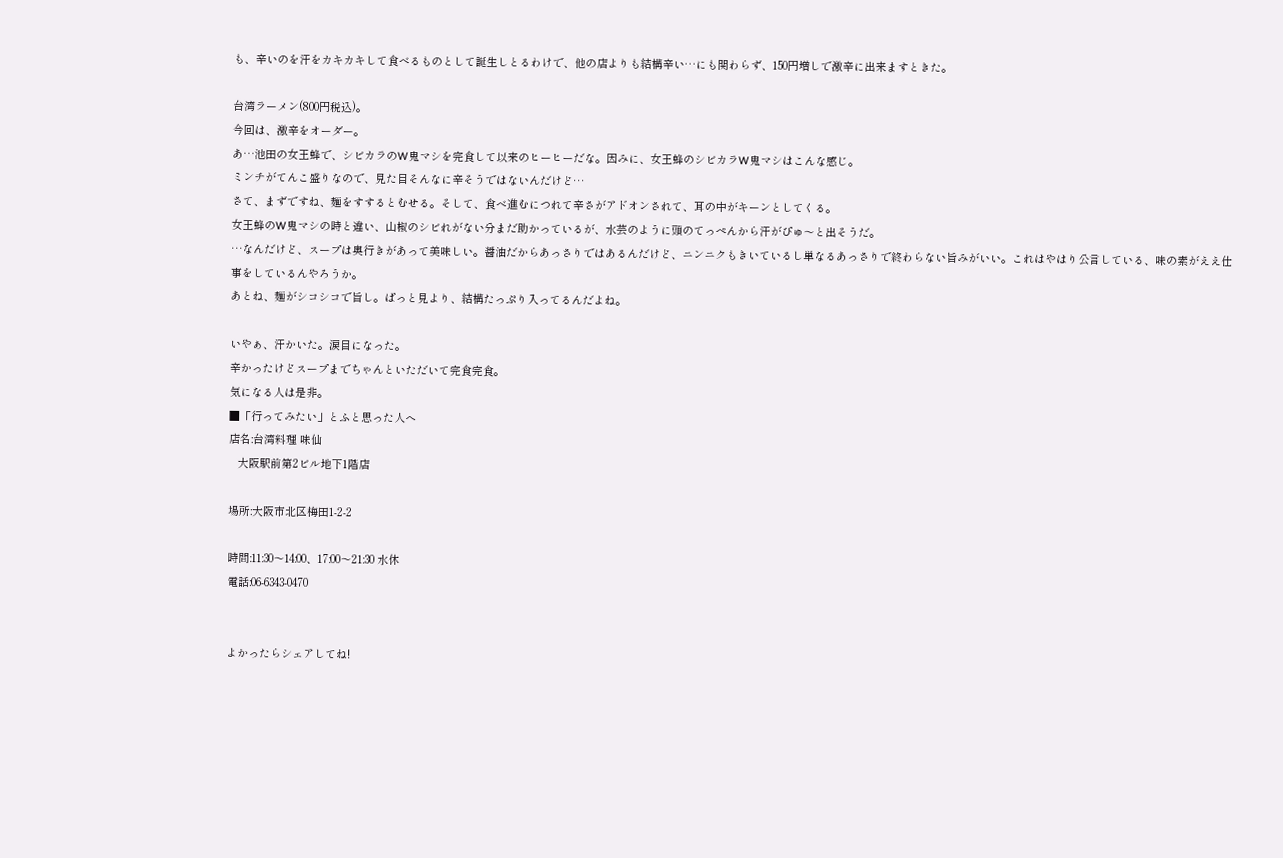も、辛いのを汗をカキカキして食べるものとして誕生しとるわけで、他の店よりも結構辛い…にも関わらず、150円増しで激辛に出来ますときた。

台湾ラーメン(800円税込)。
今回は、激辛をオーダー。
あ…池田の女王蜂で、シビカラのW鬼マシを完食して以来のヒーヒーだな。因みに、女王蜂のシビカラW鬼マシはこんな感じ。
ミンチがてんこ盛りなので、見た目そんなに辛そうではないんだけど…
さて、まずですね、麺をすするとむせる。そして、食べ進むにつれて辛さがアドオンされて、耳の中がキーンとしてくる。
女王蜂のW鬼マシの時と違い、山椒のシビれがない分まだ助かっているが、水芸のように頭のてっぺんから汗がぴゅ〜と出そうだ。
…なんだけど、スープは奥行きがあって美味しい。醤油だからあっさりではあるんだけど、ニンニクもきいているし単なるあっさりで終わらない旨みがいい。これはやはり公言している、味の素がええ仕事をしているんやろうか。
あとね、麺がシコシコで旨し。ぱっと見より、結構たっぷり入ってるんだよね。

いやぁ、汗かいた。涙目になった。
辛かったけどスープまでちゃんといただいて完食完食。
気になる人は是非。
■「行ってみたい」とふと思った人へ
店名:台湾料理 味仙
   大阪駅前第2ビル地下1階店

場所:大阪市北区梅田1-2-2

時間:11:30〜14:00、17:00〜21:30 水休
電話:06-6343-0470


よかったらシェアしてね!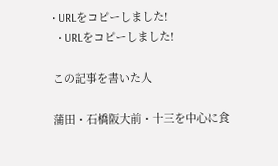• URLをコピーしました!
  • URLをコピーしました!

この記事を書いた人

蒲田・石橋阪大前・十三を中心に食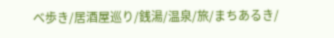べ歩き/居酒屋巡り/銭湯/温泉/旅/まちあるき/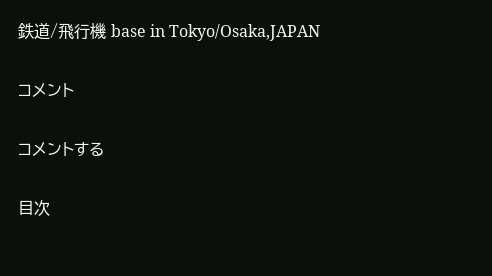鉄道/飛行機 base in Tokyo/Osaka,JAPAN

コメント

コメントする

目次